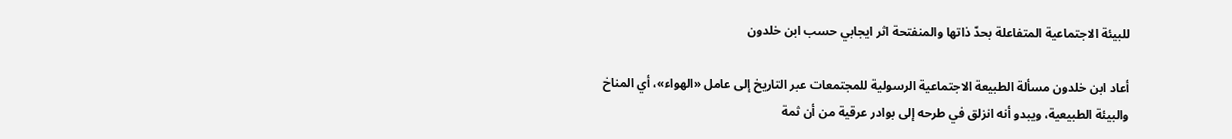للبيئة الاجتماعية المتفاعلة بحدّ ذاتها والمنفتحة اثر ايجابي حسب ابن خلدون

أعاد ابن خلدون مسألة الطبيعة الاجتماعية الرسولية للمجتمعات عبر التاريخ إلى عامل «الهواء»، أي المناخ والبيئة الطبيعية، ويبدو أنه انزلق في طرحه إلى بوادر عرقية من أن ثمة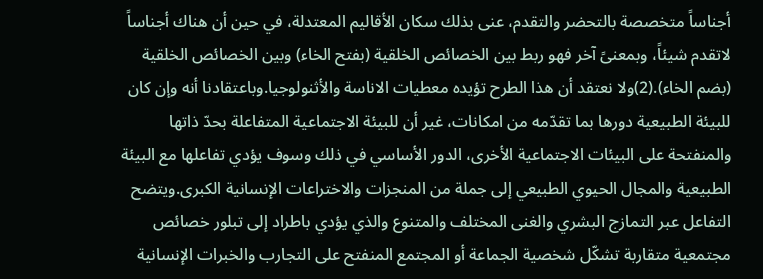أجناساً متخصصة بالتحضر والتقدم، عنى بذلك سكان الأقاليم المعتدلة، في حين أن هناك أجناساً لاتقدم شيئاً، وبمعنىً آخر فهو ربط بين الخصائص الخلقية (بفتح الخاء) وبين الخصائص الخلقية (بضم الخاء).(2)ولا نعتقد أن هذا الطرح تؤيده معطيات الاناسة والأثنولوجيا.وباعتقادنا أنه وإن كان للبيئة الطبيعية دورها بما تقدّمه من امكانات، غير أن للبيئة الاجتماعية المتفاعلة بحدّ ذاتها والمنفتحة على البيئات الاجتماعية الأخرى، الدور الأساسي في ذلك وسوف يؤدي تفاعلها مع البيئة الطبيعية والمجال الحيوي الطبيعي إلى جملة من المنجزات والاختراعات الإنسانية الكبرى.ويتضح التفاعل عبر التمازج البشري والغنى المختلف والمتنوع والذي يؤدي باطراد إلى تبلور خصائص مجتمعية متقاربة تشكّل شخصية الجماعة أو المجتمع المنفتح على التجارب والخبرات الإنسانية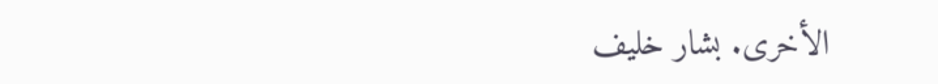الأخرى. بشار خليف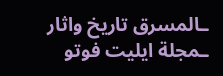ـالمسرق تاريخ واثار ـمجلة ايليت فوتو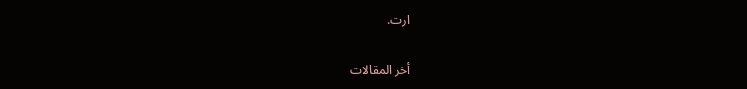ارت.

أخر المقالات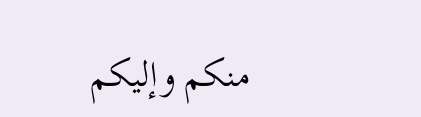منكم وإليكم